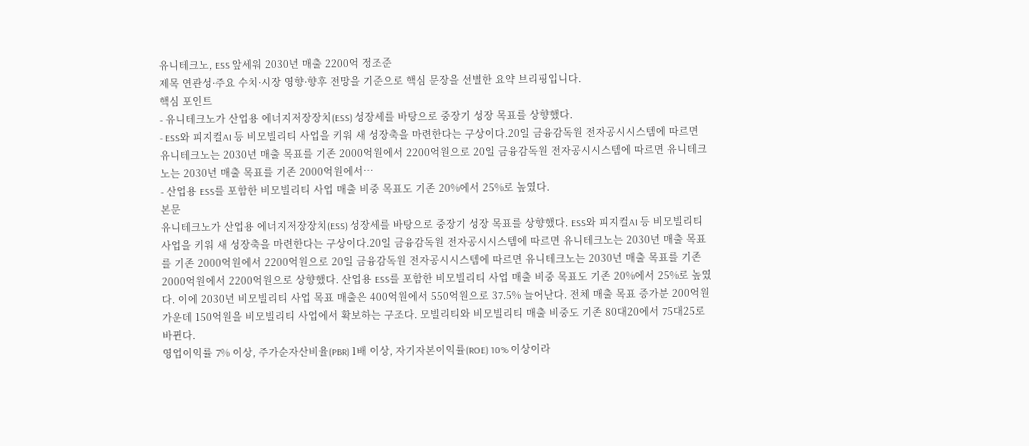유니테크노, ESS 앞세워 2030년 매출 2200억 정조준
제목 연관성·주요 수치·시장 영향·향후 전망을 기준으로 핵심 문장을 선별한 요약 브리핑입니다.
핵심 포인트
- 유니테크노가 산업용 에너지저장장치(ESS) 성장세를 바탕으로 중장기 성장 목표를 상향했다.
- ESS와 피지컬AI 등 비모빌리티 사업을 키워 새 성장축을 마련한다는 구상이다.20일 금융감독원 전자공시시스템에 따르면 유니테크노는 2030년 매출 목표를 기존 2000억원에서 2200억원으로 20일 금융감독원 전자공시시스템에 따르면 유니테크노는 2030년 매출 목표를 기존 2000억원에서…
- 산업용 ESS를 포함한 비모빌리티 사업 매출 비중 목표도 기존 20%에서 25%로 높였다.
본문
유니테크노가 산업용 에너지저장장치(ESS) 성장세를 바탕으로 중장기 성장 목표를 상향했다. ESS와 피지컬AI 등 비모빌리티 사업을 키워 새 성장축을 마련한다는 구상이다.20일 금융감독원 전자공시시스템에 따르면 유니테크노는 2030년 매출 목표를 기존 2000억원에서 2200억원으로 20일 금융감독원 전자공시시스템에 따르면 유니테크노는 2030년 매출 목표를 기존 2000억원에서 2200억원으로 상향했다. 산업용 ESS를 포함한 비모빌리티 사업 매출 비중 목표도 기존 20%에서 25%로 높였다. 이에 2030년 비모빌리티 사업 목표 매출은 400억원에서 550억원으로 37.5% 늘어난다. 전체 매출 목표 증가분 200억원 가운데 150억원을 비모빌리티 사업에서 확보하는 구조다. 모빌리티와 비모빌리티 매출 비중도 기존 80대20에서 75대25로 바뀐다.
영업이익률 7% 이상, 주가순자산비율(PBR) 1배 이상, 자기자본이익률(ROE) 10% 이상이라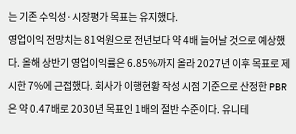는 기존 수익성·시장평가 목표는 유지했다.
영업이익 전망치는 81억원으로 전년보다 약 4배 늘어날 것으로 예상했다. 올해 상반기 영업이익률은 6.85%까지 올라 2027년 이후 목표로 제시한 7%에 근접했다. 회사가 이행현황 작성 시점 기준으로 산정한 PBR은 약 0.47배로 2030년 목표인 1배의 절반 수준이다. 유니테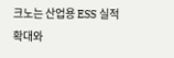크노는 산업용 ESS 실적 확대와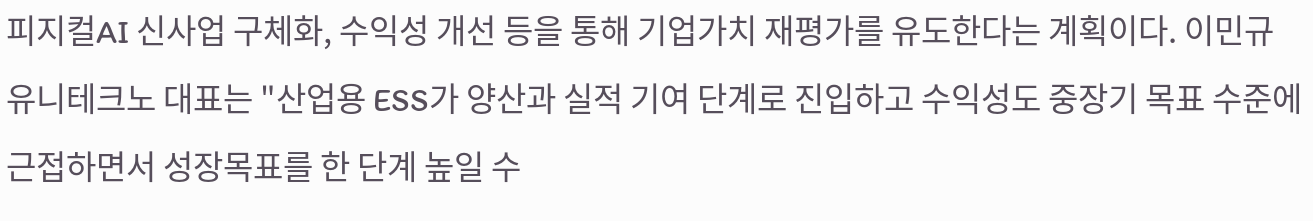피지컬AI 신사업 구체화, 수익성 개선 등을 통해 기업가치 재평가를 유도한다는 계획이다. 이민규 유니테크노 대표는 "산업용 ESS가 양산과 실적 기여 단계로 진입하고 수익성도 중장기 목표 수준에 근접하면서 성장목표를 한 단계 높일 수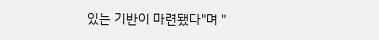있는 기반이 마련됐다"며 "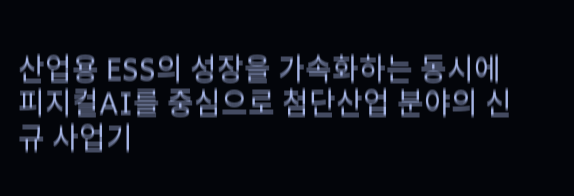산업용 ESS의 성장을 가속화하는 동시에 피지컬AI를 중심으로 첨단산업 분야의 신규 사업기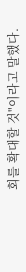회를 확대할 것"이라고 말했다.